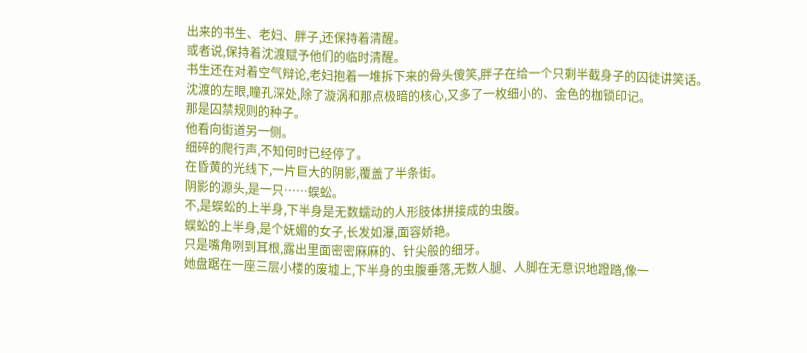出来的书生、老妇、胖子,还保持着清醒。
或者说,保持着沈渡赋予他们的临时清醒。
书生还在对着空气辩论,老妇抱着一堆拆下来的骨头傻笑,胖子在给一个只剩半截身子的囚徒讲笑话。
沈渡的左眼,瞳孔深处,除了漩涡和那点极暗的核心,又多了一枚细小的、金色的枷锁印记。
那是囚禁规则的种子。
他看向街道另一侧。
细碎的爬行声,不知何时已经停了。
在昏黄的光线下,一片巨大的阴影,覆盖了半条街。
阴影的源头,是一只……蜈蚣。
不,是蜈蚣的上半身,下半身是无数蠕动的人形肢体拼接成的虫腹。
蜈蚣的上半身,是个妩媚的女子,长发如瀑,面容娇艳。
只是嘴角咧到耳根,露出里面密密麻麻的、针尖般的细牙。
她盘踞在一座三层小楼的废墟上,下半身的虫腹垂落,无数人腿、人脚在无意识地蹬踏,像一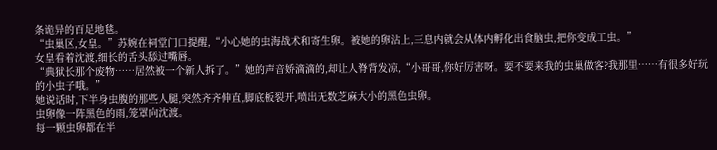条诡异的百足地毯。
“虫巢区,女皇。”苏婉在祠堂门口提醒,“小心她的虫海战术和寄生卵。被她的卵沾上,三息内就会从体内孵化出食脑虫,把你变成工虫。”
女皇看着沈渡,细长的舌头舔过嘴唇。
“典狱长那个废物……居然被一个新人拆了。”她的声音娇滴滴的,却让人脊背发凉,“小哥哥,你好厉害呀。要不要来我的虫巢做客?我那里……有很多好玩的小虫子哦。”
她说话时,下半身虫腹的那些人腿,突然齐齐伸直,脚底板裂开,喷出无数芝麻大小的黑色虫卵。
虫卵像一阵黑色的雨,笼罩向沈渡。
每一颗虫卵都在半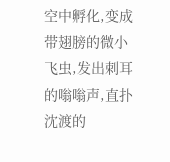空中孵化,变成带翅膀的微小飞虫,发出刺耳的嗡嗡声,直扑沈渡的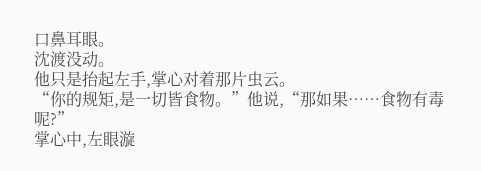口鼻耳眼。
沈渡没动。
他只是抬起左手,掌心对着那片虫云。
“你的规矩,是一切皆食物。”他说,“那如果……食物有毒呢?”
掌心中,左眼漩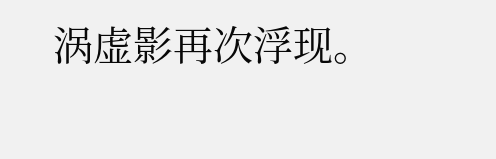涡虚影再次浮现。